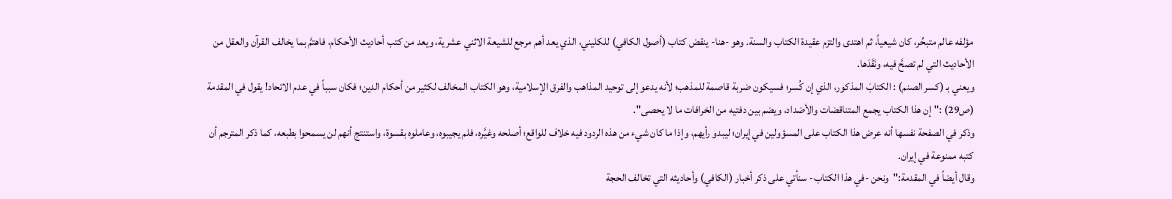مؤلفه عالم متبحِّر، كان شيعياً، ثم اهتدى والتزم عقيدة الكتاب والسنة. وهو -هنا- ينقض كتاب (أصول الكافي) للكليني، الذي يعد أهم مرجع للشيعة الاثني عشرية، ويعد من كتب أحاديث الأحكام، فاهتمَّ بما يخالف القرآن والعقل من الأحاديث التي لم تصحَّ فيه، ونَقَدَها.
ويعني بـ (كسر الصنم) : الكتابَ المذكور، الذي إن كُسر؛ فسيكون ضربة قاصمة للمذهب؛ لأنه يدعو إلى توحيد المذاهب والفرق الإسلامية، وهو الكتاب المخالف لكثير من أحكام الدين؛ فكان سبباً في عدم الاتحاد! يقول في المقدمة (ص29) :"إن هذا الكتاب يجمع المتناقضات والأضداد، ويضم بين دفتيه من الخرافات ما لا يحصى".
وذكر في الصفحة نفسها أنه عرض هذا الكتاب على المسؤولين في إيران؛ ليبدو رأيهم، وإذا ما كان شيء من هذه الردود فيه خلاف للواقع؛ أصلحه وغيَّره، فلم يجيبوه، وعاملوه بقسوة، واستنتج أنهم لن يسمحوا بطبعه، كما ذكر المترجم أن كتبه ممنوعة في إيران.
وقال أيضاً في المقدمة:"ونحن -في هذا الكتاب- سنأتي على ذكر أخبار (الكافي) وأحاديثه التي تخالف الحجة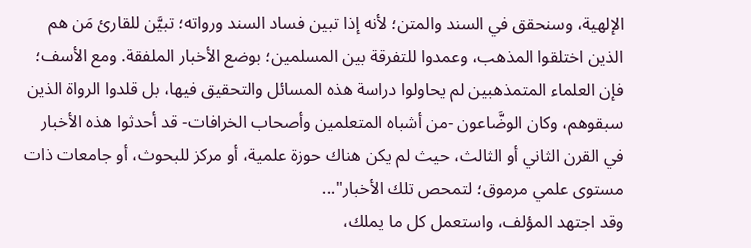الإلهية، وسنحقق في السند والمتن؛ لأنه إذا تبين فساد السند ورواته؛ تبيَّن للقارئ مَن هم الذين اختلقوا المذهب، وعمدوا للتفرقة بين المسلمين؛ بوضع الأخبار الملفقة. ومع الأسف؛ فإن العلماء المتمذهبين لم يحاولوا دراسة هذه المسائل والتحقيق فيها، بل قلدوا الرواة الذين سبقوهم، وكان الوضَّاعون -من أشباه المتعلمين وأصحاب الخرافات- قد أحدثوا هذه الأخبار في القرن الثاني أو الثالث، حيث لم يكن هناك حوزة علمية، أو مركز للبحوث، أو جامعات ذات مستوى علمي مرموق؛ لتمحص تلك الأخبار"...
وقد اجتهد المؤلف، واستعمل كل ما يملك،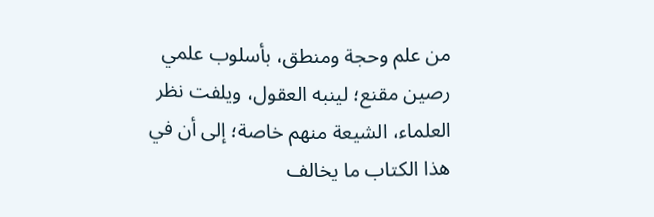من علم وحجة ومنطق، بأسلوب علمي رصين مقنع؛ لينبه العقول، ويلفت نظر العلماء، الشيعة منهم خاصة؛ إلى أن في هذا الكتاب ما يخالف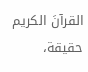القرآنَ الكريم حقيقة،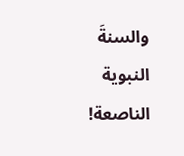والسنةَ النبوية الناصعة!